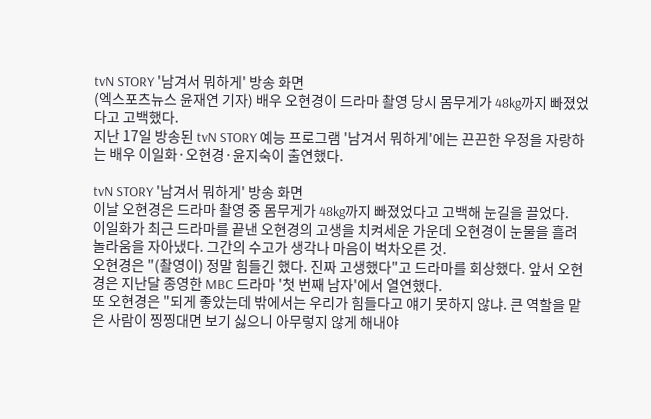tvN STORY '남겨서 뭐하게' 방송 화면
(엑스포츠뉴스 윤재연 기자) 배우 오현경이 드라마 촬영 당시 몸무게가 48kg까지 빠졌었다고 고백했다.
지난 17일 방송된 tvN STORY 예능 프로그램 '남겨서 뭐하게'에는 끈끈한 우정을 자랑하는 배우 이일화·오현경·윤지숙이 출연했다.

tvN STORY '남겨서 뭐하게' 방송 화면
이날 오현경은 드라마 촬영 중 몸무게가 48kg까지 빠졌었다고 고백해 눈길을 끌었다.
이일화가 최근 드라마를 끝낸 오현경의 고생을 치켜세운 가운데 오현경이 눈물을 흘려 놀라움을 자아냈다. 그간의 수고가 생각나 마음이 벅차오른 것.
오현경은 "(촬영이) 정말 힘들긴 했다. 진짜 고생했다"고 드라마를 회상했다. 앞서 오현경은 지난달 종영한 MBC 드라마 '첫 번째 남자'에서 열연했다.
또 오현경은 "되게 좋았는데 밖에서는 우리가 힘들다고 얘기 못하지 않냐. 큰 역할을 맡은 사람이 찡찡대면 보기 싫으니 아무렇지 않게 해내야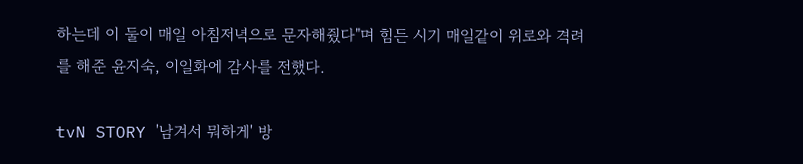하는데 이 둘이 매일 아침저녁으로 문자해줬다"며 힘든 시기 매일같이 위로와 격려를 해준 윤지숙, 이일화에 감사를 전했다.

tvN STORY '남겨서 뭐하게' 방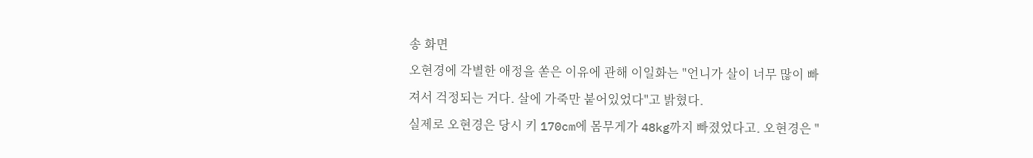송 화면
오현경에 각별한 애정을 쏟은 이유에 관해 이일화는 "언니가 살이 너무 많이 빠져서 걱정되는 거다. 살에 가죽만 붙어있었다"고 밝혔다.
실제로 오현경은 당시 키 170cm에 몸무게가 48kg까지 빠졌었다고. 오현경은 "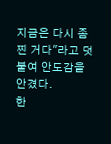지금은 다시 좀 찐 거다"라고 덧붙여 안도감을 안겼다.
한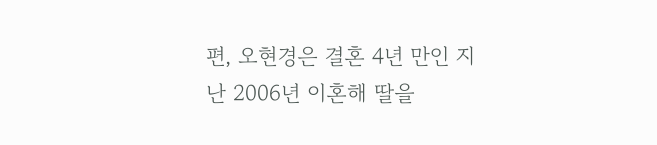편, 오현경은 결혼 4년 만인 지난 2006년 이혼해 딸을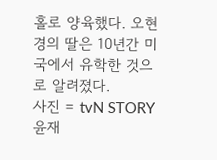홀로 양육했다. 오현경의 딸은 10년간 미국에서 유학한 것으로 알려졌다.
사진 = tvN STORY
윤재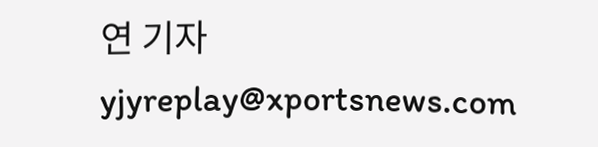연 기자 yjyreplay@xportsnews.com